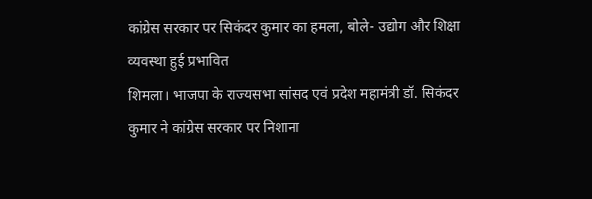कांग्रेस सरकार पर सिकंदर कुमार का हमला, बोले- उद्योग और शिक्षा व्यवस्था हुई प्रभावित
शिमला। भाजपा के राज्यसभा सांसद एवं प्रदेश महामंत्री डॉ. सिकंदर कुमार ने कांग्रेस सरकार पर निशाना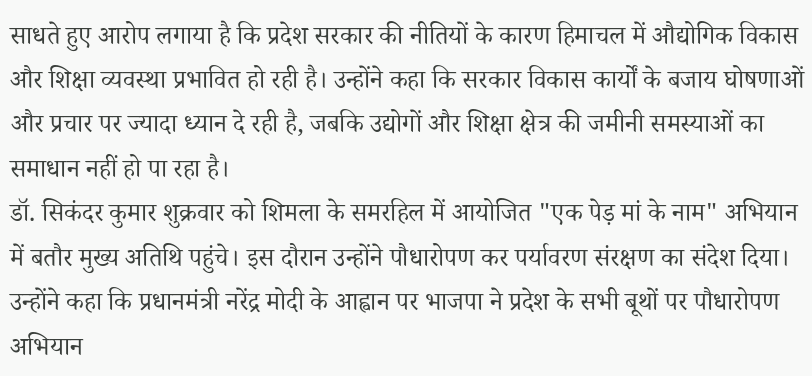साधते हुए आरोप लगाया है कि प्रदेश सरकार की नीतियों के कारण हिमाचल में औद्योगिक विकास और शिक्षा व्यवस्था प्रभावित हो रही है। उन्होंने कहा कि सरकार विकास कार्यों के बजाय घोषणाओं और प्रचार पर ज्यादा ध्यान दे रही है, जबकि उद्योगों और शिक्षा क्षेत्र की जमीनी समस्याओं का समाधान नहीं हो पा रहा है।
डॉ. सिकंदर कुमार शुक्रवार को शिमला के समरहिल में आयोजित "एक पेड़ मां के नाम" अभियान में बतौर मुख्य अतिथि पहुंचे। इस दौरान उन्होंने पौधारोपण कर पर्यावरण संरक्षण का संदेश दिया। उन्होंने कहा कि प्रधानमंत्री नरेंद्र मोदी के आह्वान पर भाजपा ने प्रदेश के सभी बूथों पर पौधारोपण अभियान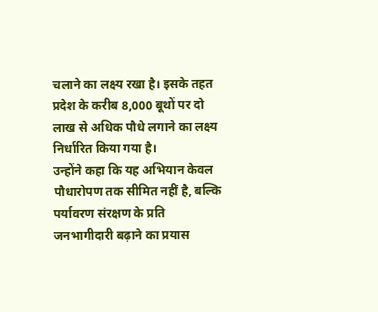चलाने का लक्ष्य रखा है। इसके तहत प्रदेश के करीब 8,000 बूथों पर दो लाख से अधिक पौधे लगाने का लक्ष्य निर्धारित किया गया है।
उन्होंने कहा कि यह अभियान केवल पौधारोपण तक सीमित नहीं है, बल्कि पर्यावरण संरक्षण के प्रति जनभागीदारी बढ़ाने का प्रयास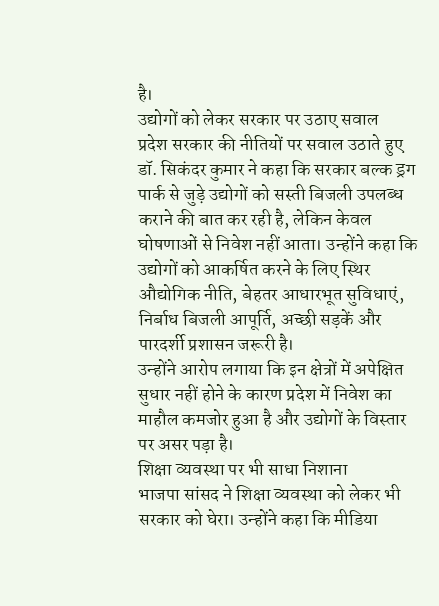है।
उद्योगों को लेकर सरकार पर उठाए सवाल
प्रदेश सरकार की नीतियों पर सवाल उठाते हुए डॉ. सिकंदर कुमार ने कहा कि सरकार बल्क ड्रग पार्क से जुड़े उद्योगों को सस्ती बिजली उपलब्ध कराने की बात कर रही है, लेकिन केवल घोषणाओं से निवेश नहीं आता। उन्होंने कहा कि उद्योगों को आकर्षित करने के लिए स्थिर औद्योगिक नीति, बेहतर आधारभूत सुविधाएं, निर्बाध बिजली आपूर्ति, अच्छी सड़कें और पारदर्शी प्रशासन जरूरी है।
उन्होंने आरोप लगाया कि इन क्षेत्रों में अपेक्षित सुधार नहीं होने के कारण प्रदेश में निवेश का माहौल कमजोर हुआ है और उद्योगों के विस्तार पर असर पड़ा है।
शिक्षा व्यवस्था पर भी साधा निशाना
भाजपा सांसद ने शिक्षा व्यवस्था को लेकर भी सरकार को घेरा। उन्होंने कहा कि मीडिया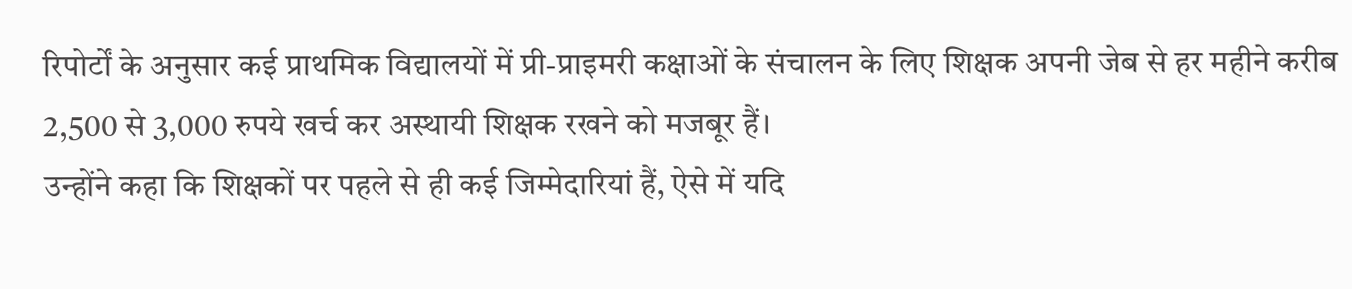रिपोर्टों के अनुसार कई प्राथमिक विद्यालयों में प्री-प्राइमरी कक्षाओं के संचालन के लिए शिक्षक अपनी जेब से हर महीने करीब 2,500 से 3,000 रुपये खर्च कर अस्थायी शिक्षक रखने को मजबूर हैं।
उन्होंने कहा कि शिक्षकों पर पहले से ही कई जिम्मेदारियां हैं, ऐसे में यदि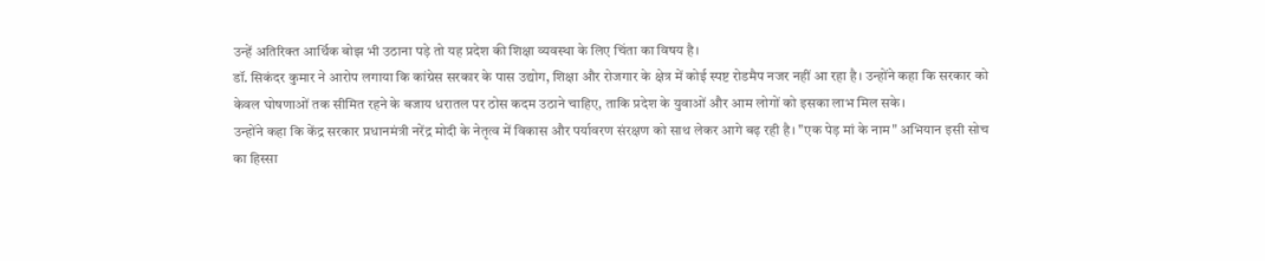उन्हें अतिरिक्त आर्थिक बोझ भी उठाना पड़े तो यह प्रदेश की शिक्षा व्यवस्था के लिए चिंता का विषय है।
डॉ. सिकंदर कुमार ने आरोप लगाया कि कांग्रेस सरकार के पास उद्योग, शिक्षा और रोजगार के क्षेत्र में कोई स्पष्ट रोडमैप नजर नहीं आ रहा है। उन्होंने कहा कि सरकार को केवल घोषणाओं तक सीमित रहने के बजाय धरातल पर ठोस कदम उठाने चाहिए, ताकि प्रदेश के युवाओं और आम लोगों को इसका लाभ मिल सके।
उन्होंने कहा कि केंद्र सरकार प्रधानमंत्री नरेंद्र मोदी के नेतृत्व में विकास और पर्यावरण संरक्षण को साथ लेकर आगे बढ़ रही है। "एक पेड़ मां के नाम" अभियान इसी सोच का हिस्सा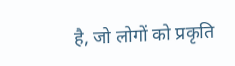है, जो लोगों को प्रकृति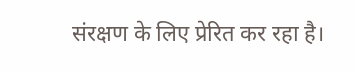संरक्षण के लिए प्रेरित कर रहा है।